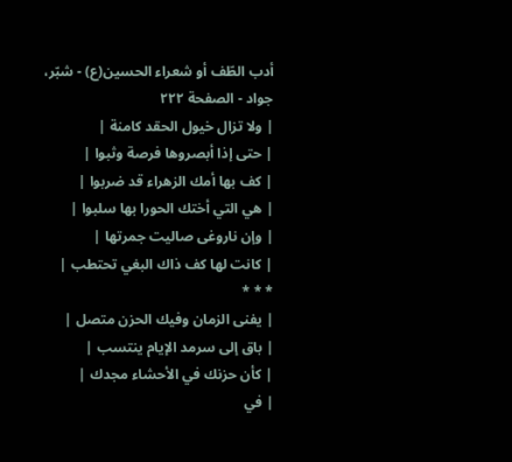أدب الطّف أو شعراء الحسين(ع) - شبّر، جواد - الصفحة ٢٢٢
| ولا تزال خيول الحقد كامنة |
| حتى إذا أبصروها فرصة وثبوا |
| كف بها أمك الزهراء قد ضربوا |
| هي التي أختك الحورا بها سلبوا |
| وإن ناروغى صاليت جمرتها |
| كانت لها كف ذاك البغي تحتطب |
* * *
| يفنى الزمان وفيك الحزن متصل |
| باق إلى سرمد الإيام ينتسب |
| كأن حزنك في الأحشاء مجدك |
| في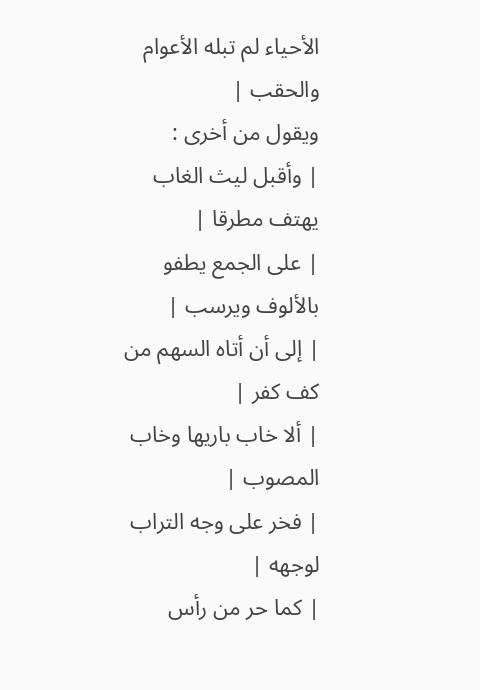الأحياء لم تبله الأعوام والحقب |
ويقول من أخرى :
| وأقبل ليث الغاب يهتف مطرقا |
| على الجمع يطفو بالألوف ويرسب |
| إلى أن أتاه السهم من كف كفر |
| ألا خاب باريها وخاب المصوب |
| فخر على وجه التراب لوجهه |
| كما حر من رأس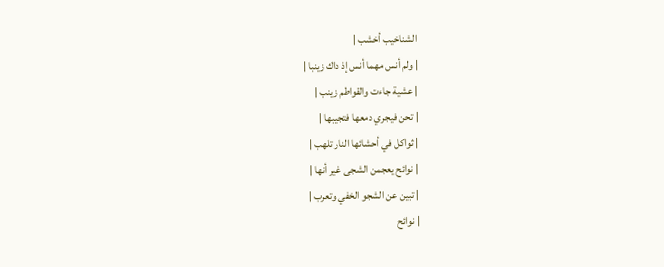الشناخيب أخشب |
| ولم أنس مهما أنس إذ داك زينبا |
| عشية جاءت والقواطم زينب |
| تحن فيجري دمعها فتجيبها |
| ثواكل في أحشائها النار تلهب |
| نوائح يعجمن الشجى غير أنها |
| تبين عن الشجو الخفي وتعرب |
| نوائح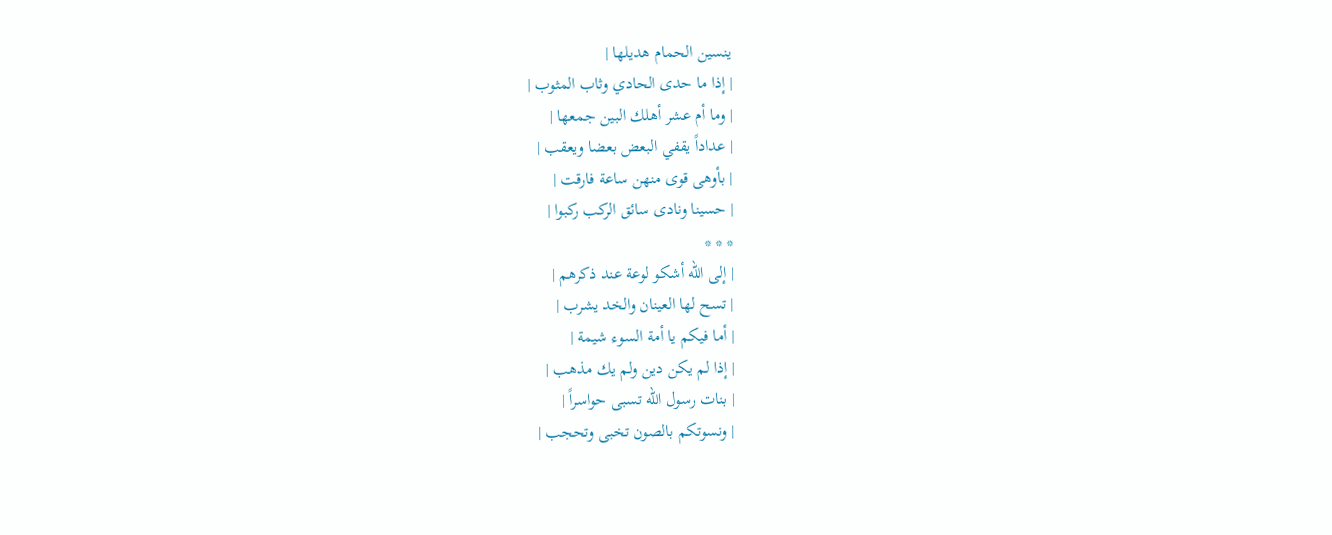ينسين الحمام هديلها |
| إذا ما حدى الحادي وثاب المثوب |
| وما أم عشر أهلك البين جمعها |
| عداداً يقفي البعض بعضا ويعقب |
| بأوهى قوى منهن ساعة فارقت |
| حسينا ونادى سائق الركب ركبوا |
* * *
| إلى الله أشكو لوعة عند ذكرهم |
| تسح لها العينان والخد يشرب |
| أما فيكم يا أمة السوء شيمة |
| إذا لم يكن دين ولم يك مذهب |
| بنات رسول الله تسبى حواسراً |
| ونسوتكم بالصون تخبى وتحجب |